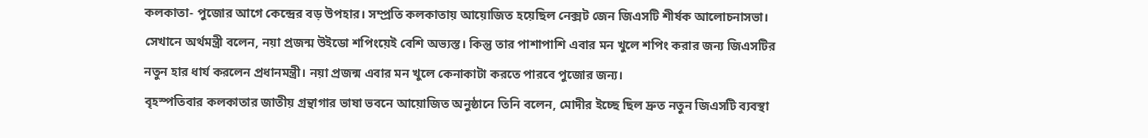কলকাতা- পুজোর আগে কেন্দ্রের বড় উপহার। সম্প্রতি কলকাতায় আয়োজিত হয়েছিল নেক্সট জেন জিএসটি শীর্ষক আলোচনাসভা। সেখানে অর্থমন্ত্রী বলেন, নয়া প্রজন্ম উইডো শপিংয়েই বেশি অভ্যস্ত। কিন্তু তার পাশাপাশি এবার মন খুলে শপিং করার জন্য জিএসটির নতুন হার ধার্য করলেন প্রধানমন্ত্রী। নয়া প্রজন্ম এবার মন খুলে কেনাকাটা করতে পারবে পুজোর জন্য।
বৃহস্পতিবার কলকাতার জাতীয় গ্রন্থাগার ভাষা ভবনে আয়োজিত অনুষ্ঠানে তিনি বলেন, মোদীর ইচ্ছে ছিল দ্রুত নতুন জিএসটি ব্যবস্থা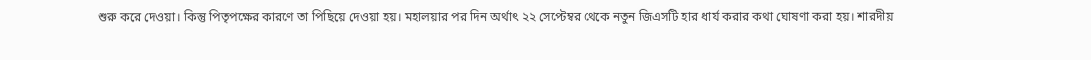শুরু করে দেওয়া। কিন্তু পিতৃপক্ষের কারণে তা পিছিয়ে দেওয়া হয়। মহালয়ার পর দিন অর্থাৎ ২২ সেপ্টেম্বর থেকে নতুন জিএসটি হার ধার্য করার কথা ঘোষণা করা হয়। শারদীয়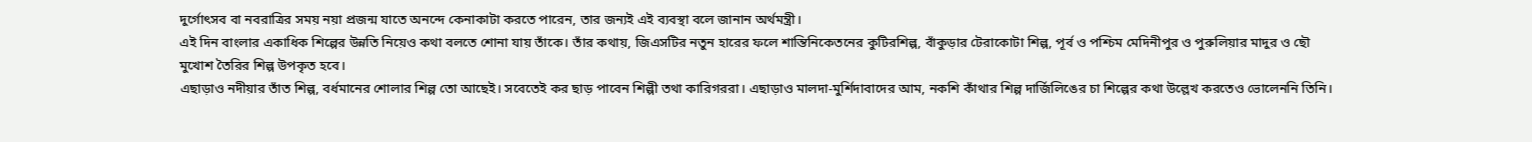দুর্গোৎসব বা নবরাত্রির সময় নয়া প্রজন্ম যাতে অনন্দে কেনাকাটা করতে পারেন, তার জন্যই এই ব্যবস্থা বলে জানান অর্থমন্ত্রী।
এই দিন বাংলার একাধিক শিল্পের উন্নতি নিয়েও কথা বলতে শোনা যায় তাঁকে। তাঁর কথায়, জিএসটির নতুন হারের ফলে শান্তিনিকেতনের কুটিরশিল্প, বাঁকুড়ার টেরাকোটা শিল্প, পূর্ব ও পশ্চিম মেদিনীপুর ও পুরুলিয়ার মাদুর ও ছৌ মুখোশ তৈরির শিল্প উপকৃত হবে।
এছাড়াও নদীয়ার তাঁত শিল্প, বর্ধমানের শোলার শিল্প তো আছেই। সবেতেই কর ছাড় পাবেন শিল্পী তথা কারিগররা। এছাড়াও মালদা-মুর্শিদাবাদের আম, নকশি কাঁথার শিল্প দার্জিলিঙের চা শিল্পের কথা উল্লেখ করতেও ভোলেননি তিনি।